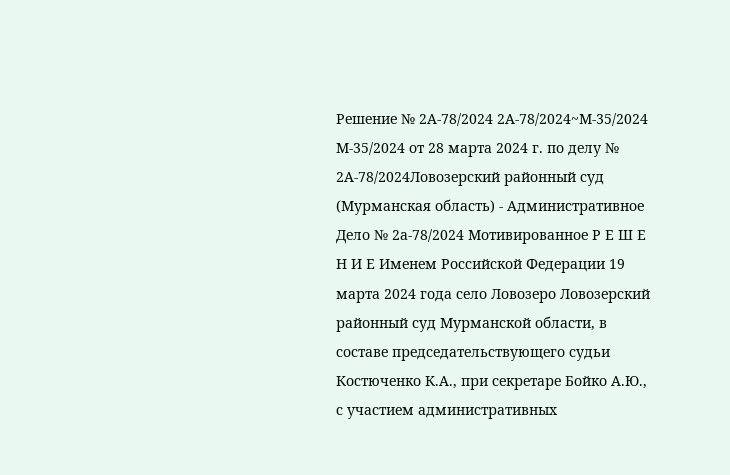Решение № 2А-78/2024 2А-78/2024~М-35/2024 М-35/2024 от 28 марта 2024 г. по делу № 2А-78/2024Ловозерский районный суд (Мурманская область) - Административное Дело № 2а-78/2024 Мотивированное Р Е Ш Е Н И Е Именем Российской Федерации 19 марта 2024 года село Ловозеро Ловозерский районный суд Мурманской области, в составе председательствующего судьи Костюченко К.А., при секретаре Бойко А.Ю., с участием административных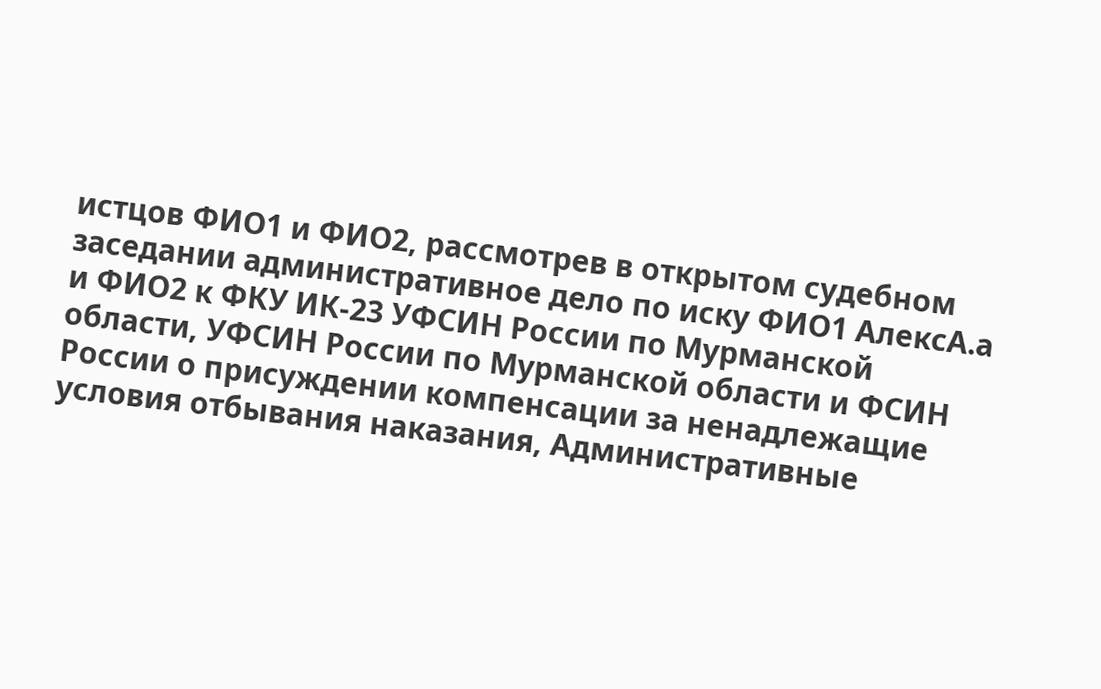истцов ФИО1 и ФИО2, рассмотрев в открытом судебном заседании административное дело по иску ФИО1 АлексА.а и ФИО2 к ФКУ ИК-23 УФСИН России по Мурманской области, УФСИН России по Мурманской области и ФСИН России о присуждении компенсации за ненадлежащие условия отбывания наказания, Административные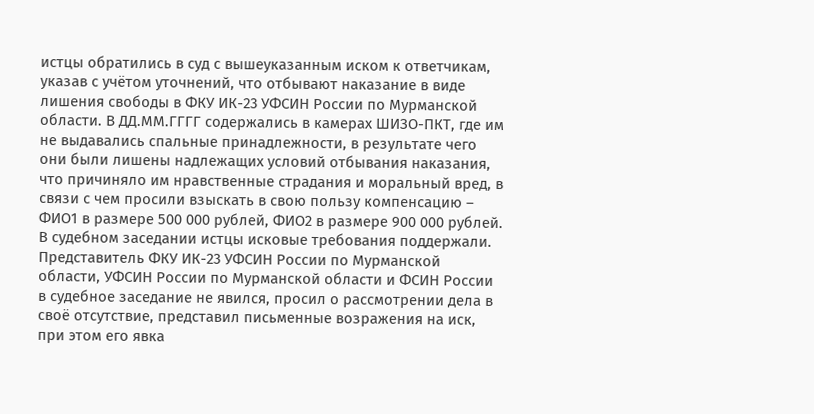истцы обратились в суд с вышеуказанным иском к ответчикам, указав с учётом уточнений, что отбывают наказание в виде лишения свободы в ФКУ ИК-23 УФСИН России по Мурманской области. В ДД.ММ.ГГГГ содержались в камерах ШИЗО-ПКТ, где им не выдавались спальные принадлежности, в результате чего они были лишены надлежащих условий отбывания наказания, что причиняло им нравственные страдания и моральный вред, в связи с чем просили взыскать в свою пользу компенсацию – ФИО1 в размере 500 000 рублей, ФИО2 в размере 900 000 рублей. В судебном заседании истцы исковые требования поддержали. Представитель ФКУ ИК-23 УФСИН России по Мурманской области, УФСИН России по Мурманской области и ФСИН России в судебное заседание не явился, просил о рассмотрении дела в своё отсутствие, представил письменные возражения на иск, при этом его явка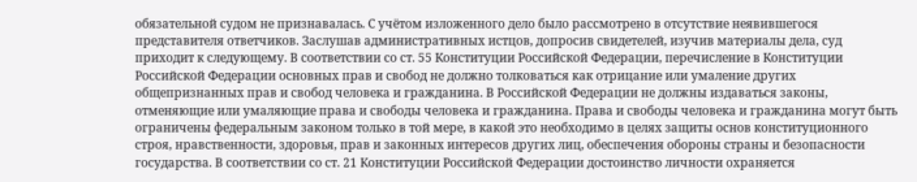обязательной судом не признавалась. С учётом изложенного дело было рассмотрено в отсутствие неявившегося представителя ответчиков. Заслушав административных истцов, допросив свидетелей, изучив материалы дела, суд приходит к следующему. В соответствии со ст. 55 Конституции Российской Федерации, перечисление в Конституции Российской Федерации основных прав и свобод не должно толковаться как отрицание или умаление других общепризнанных прав и свобод человека и гражданина. В Российской Федерации не должны издаваться законы, отменяющие или умаляющие права и свободы человека и гражданина. Права и свободы человека и гражданина могут быть ограничены федеральным законом только в той мере, в какой это необходимо в целях защиты основ конституционного строя, нравственности, здоровья, прав и законных интересов других лиц, обеспечения обороны страны и безопасности государства. В соответствии со ст. 21 Конституции Российской Федерации достоинство личности охраняется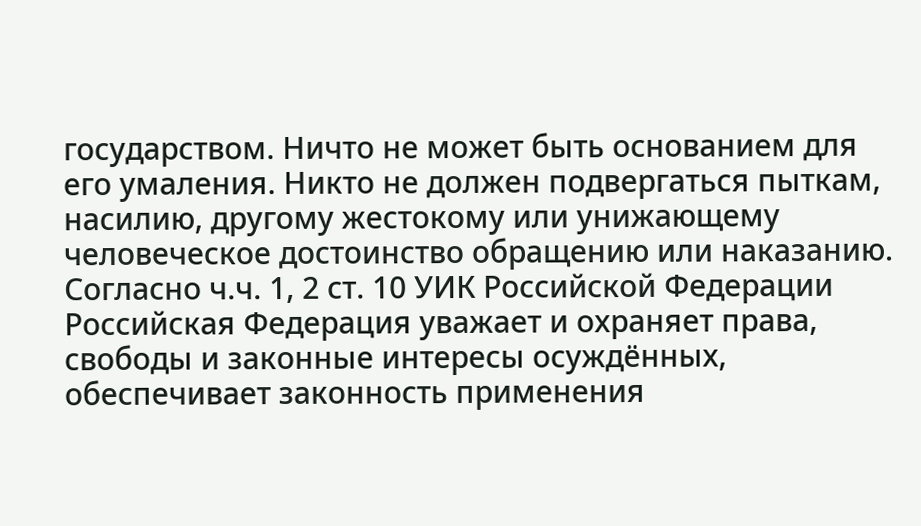государством. Ничто не может быть основанием для его умаления. Никто не должен подвергаться пыткам, насилию, другому жестокому или унижающему человеческое достоинство обращению или наказанию. Согласно ч.ч. 1, 2 ст. 10 УИК Российской Федерации Российская Федерация уважает и охраняет права, свободы и законные интересы осуждённых, обеспечивает законность применения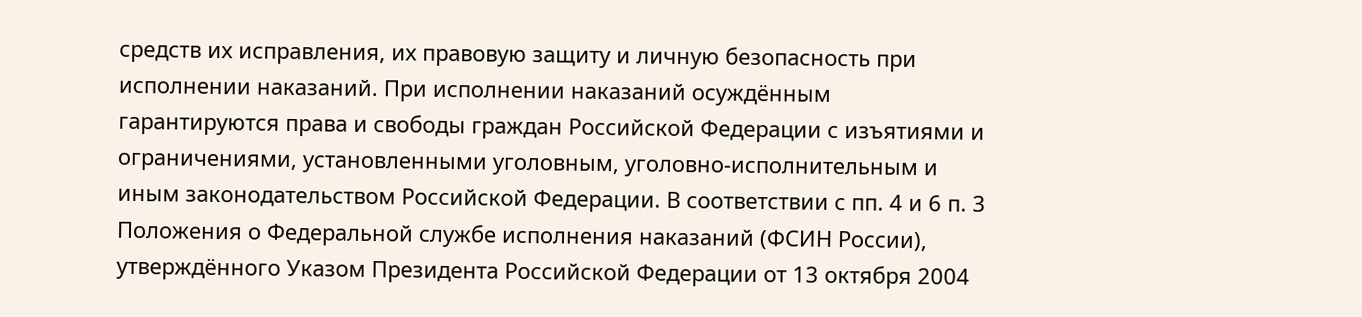средств их исправления, их правовую защиту и личную безопасность при исполнении наказаний. При исполнении наказаний осуждённым гарантируются права и свободы граждан Российской Федерации с изъятиями и ограничениями, установленными уголовным, уголовно-исполнительным и иным законодательством Российской Федерации. В соответствии с пп. 4 и 6 п. 3 Положения о Федеральной службе исполнения наказаний (ФСИН России), утверждённого Указом Президента Российской Федерации от 13 октября 2004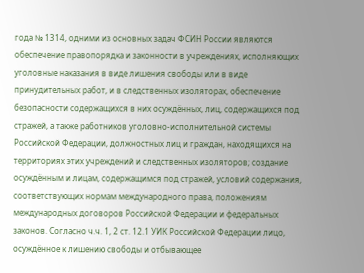года № 1314, одними из основных задач ФСИН России являются обеспечение правопорядка и законности в учреждениях, исполняющих уголовные наказания в виде лишения свободы или в виде принудительных работ, и в следственных изоляторах, обеспечение безопасности содержащихся в них осуждённых, лиц, содержащихся под стражей, а также работников уголовно-исполнительной системы Российской Федерации, должностных лиц и граждан, находящихся на территориях этих учреждений и следственных изоляторов; создание осуждённым и лицам, содержащимся под стражей, условий содержания, соответствующих нормам международного права, положениям международных договоров Российской Федерации и федеральных законов. Согласно ч.ч. 1, 2 ст. 12.1 УИК Российской Федерации лицо, осуждённое к лишению свободы и отбывающее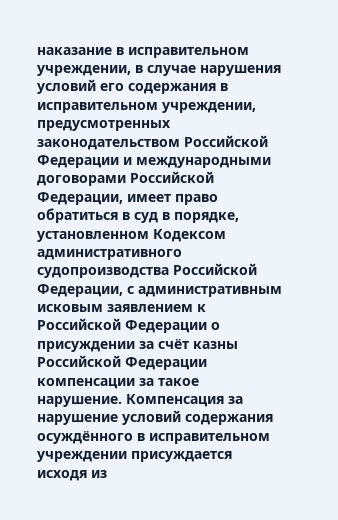наказание в исправительном учреждении, в случае нарушения условий его содержания в исправительном учреждении, предусмотренных законодательством Российской Федерации и международными договорами Российской Федерации, имеет право обратиться в суд в порядке, установленном Кодексом административного судопроизводства Российской Федерации, с административным исковым заявлением к Российской Федерации о присуждении за счёт казны Российской Федерации компенсации за такое нарушение. Компенсация за нарушение условий содержания осуждённого в исправительном учреждении присуждается исходя из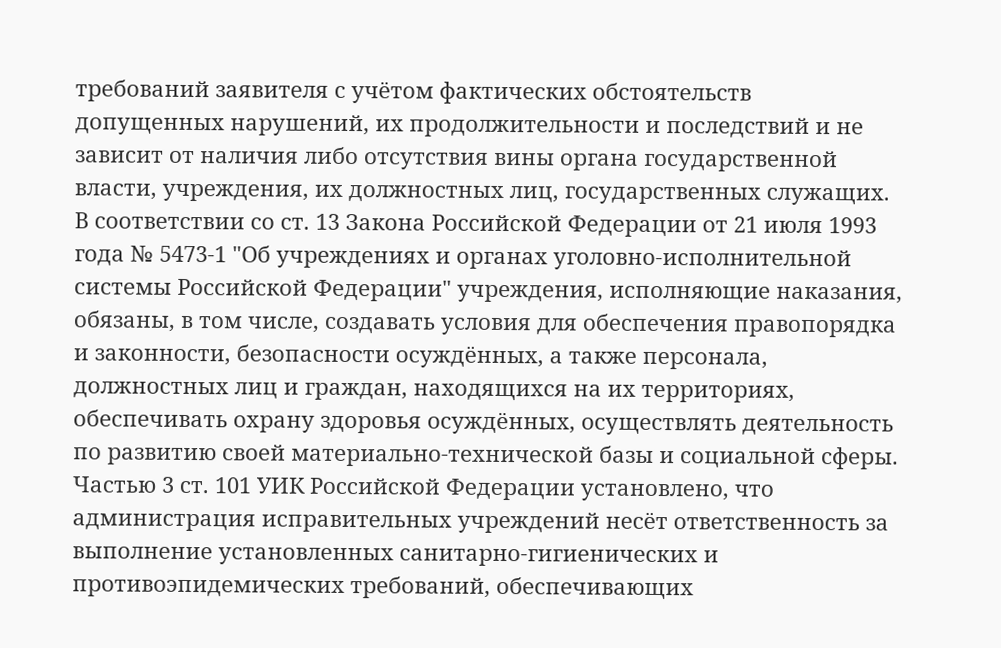требований заявителя с учётом фактических обстоятельств допущенных нарушений, их продолжительности и последствий и не зависит от наличия либо отсутствия вины органа государственной власти, учреждения, их должностных лиц, государственных служащих. В соответствии со ст. 13 Закона Российской Федерации от 21 июля 1993 года № 5473-1 "Об учреждениях и органах уголовно-исполнительной системы Российской Федерации" учреждения, исполняющие наказания, обязаны, в том числе, создавать условия для обеспечения правопорядка и законности, безопасности осуждённых, а также персонала, должностных лиц и граждан, находящихся на их территориях, обеспечивать охрану здоровья осуждённых, осуществлять деятельность по развитию своей материально-технической базы и социальной сферы. Частью 3 ст. 101 УИК Российской Федерации установлено, что администрация исправительных учреждений несёт ответственность за выполнение установленных санитарно-гигиенических и противоэпидемических требований, обеспечивающих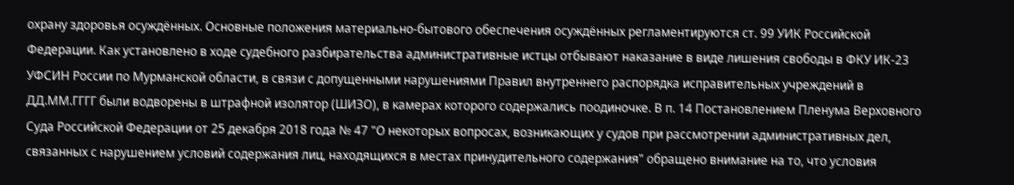охрану здоровья осуждённых. Основные положения материально-бытового обеспечения осуждённых регламентируются ст. 99 УИК Российской Федерации. Как установлено в ходе судебного разбирательства административные истцы отбывают наказание в виде лишения свободы в ФКУ ИК-23 УФСИН России по Мурманской области, в связи с допущенными нарушениями Правил внутреннего распорядка исправительных учреждений в ДД.ММ.ГГГГ были водворены в штрафной изолятор (ШИЗО), в камерах которого содержались поодиночке. В п. 14 Постановлением Пленума Верховного Суда Российской Федерации от 25 декабря 2018 года № 47 "О некоторых вопросах, возникающих у судов при рассмотрении административных дел, связанных с нарушением условий содержания лиц, находящихся в местах принудительного содержания" обращено внимание на то, что условия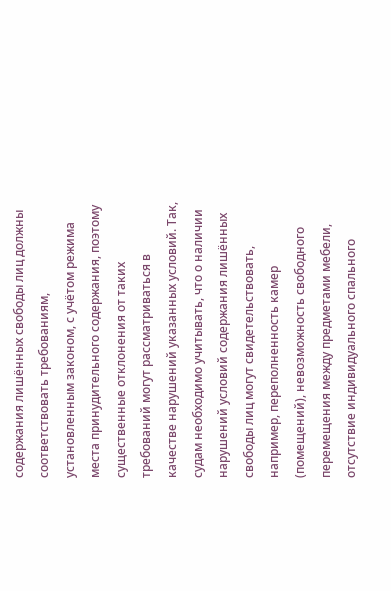содержания лишённых свободы лиц должны соответствовать требованиям, установленным законом, с учётом режима места принудительного содержания, поэтому существенные отклонения от таких требований могут рассматриваться в качестве нарушений указанных условий. Так, судам необходимо учитывать, что о наличии нарушений условий содержания лишённых свободы лиц могут свидетельствовать, например, переполненность камер (помещений), невозможность свободного перемещения между предметами мебели, отсутствие индивидуального спального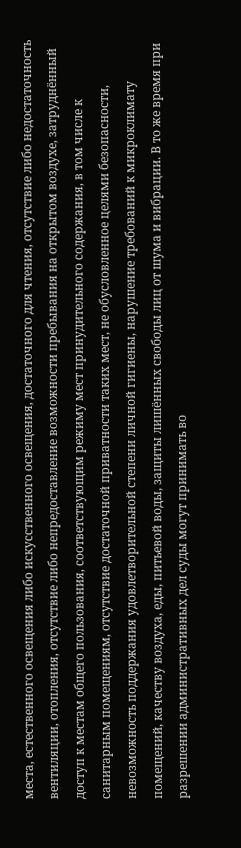места, естественного освещения либо искусственного освещения, достаточного для чтения, отсутствие либо недостаточность вентиляции, отопления, отсутствие либо непредоставление возможности пребывания на открытом воздухе, затруднённый доступ к местам общего пользования, соответствующим режиму мест принудительного содержания, в том числе к санитарным помещениям, отсутствие достаточной приватности таких мест, не обусловленное целями безопасности, невозможность поддержания удовлетворительной степени личной гигиены, нарушение требований к микроклимату помещений, качеству воздуха, еды, питьевой воды, защиты лишённых свободы лиц от шума и вибрации. В то же время при разрешении административных дел суды могут принимать во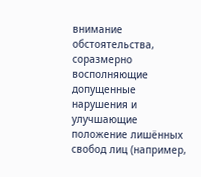внимание обстоятельства, соразмерно восполняющие допущенные нарушения и улучшающие положение лишённых свобод лиц (например,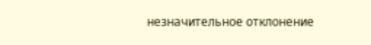незначительное отклонение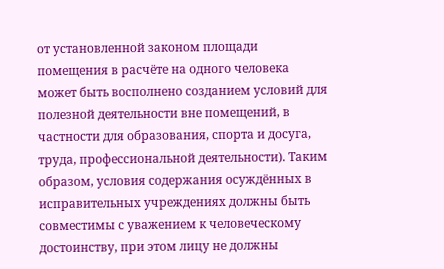от установленной законом площади помещения в расчёте на одного человека может быть восполнено созданием условий для полезной деятельности вне помещений, в частности для образования, спорта и досуга, труда, профессиональной деятельности). Таким образом, условия содержания осуждённых в исправительных учреждениях должны быть совместимы с уважением к человеческому достоинству, при этом лицу не должны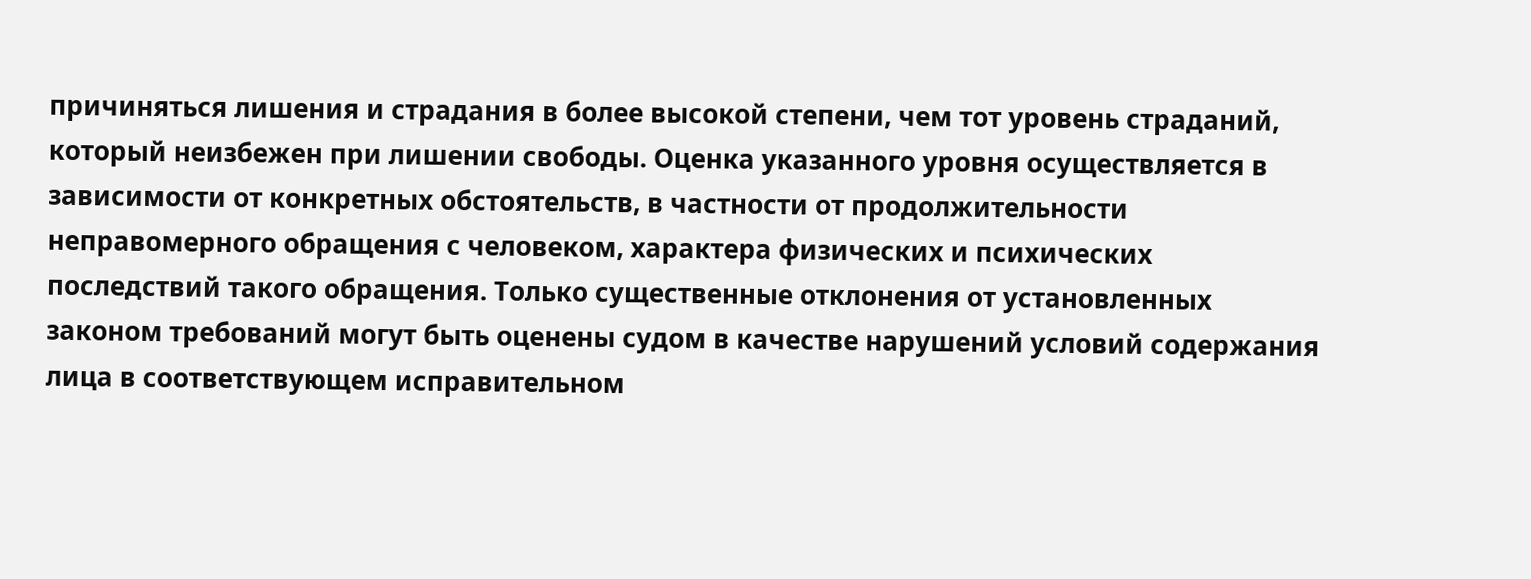причиняться лишения и страдания в более высокой степени, чем тот уровень страданий, который неизбежен при лишении свободы. Оценка указанного уровня осуществляется в зависимости от конкретных обстоятельств, в частности от продолжительности неправомерного обращения с человеком, характера физических и психических последствий такого обращения. Только существенные отклонения от установленных законом требований могут быть оценены судом в качестве нарушений условий содержания лица в соответствующем исправительном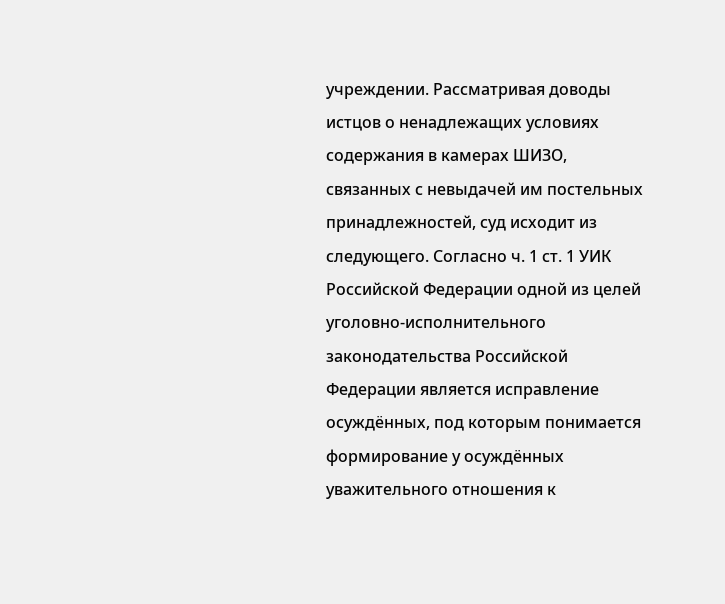учреждении. Рассматривая доводы истцов о ненадлежащих условиях содержания в камерах ШИЗО, связанных с невыдачей им постельных принадлежностей, суд исходит из следующего. Согласно ч. 1 ст. 1 УИК Российской Федерации одной из целей уголовно-исполнительного законодательства Российской Федерации является исправление осуждённых, под которым понимается формирование у осуждённых уважительного отношения к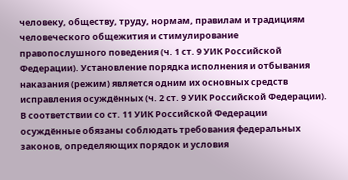человеку, обществу, труду, нормам, правилам и традициям человеческого общежития и стимулирование правопослушного поведения (ч. 1 ст. 9 УИК Российской Федерации). Установление порядка исполнения и отбывания наказания (режим) является одним их основных средств исправления осуждённых (ч. 2 ст. 9 УИК Российской Федерации). В соответствии со ст. 11 УИК Российской Федерации осуждённые обязаны соблюдать требования федеральных законов, определяющих порядок и условия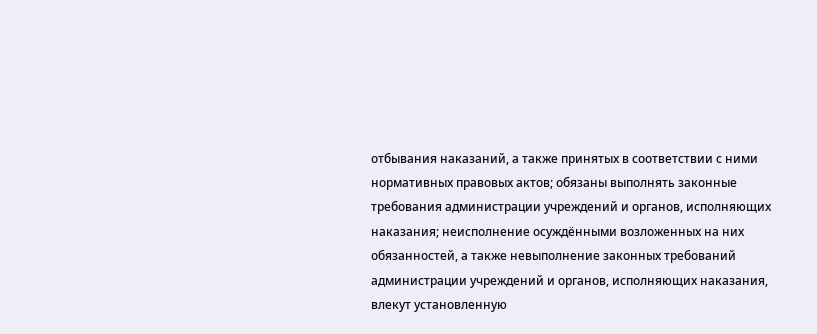отбывания наказаний, а также принятых в соответствии с ними нормативных правовых актов; обязаны выполнять законные требования администрации учреждений и органов, исполняющих наказания; неисполнение осуждёнными возложенных на них обязанностей, а также невыполнение законных требований администрации учреждений и органов, исполняющих наказания, влекут установленную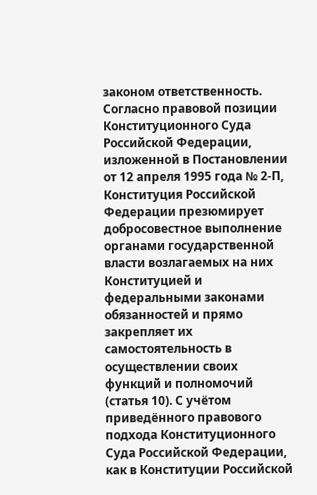законом ответственность. Согласно правовой позиции Конституционного Суда Российской Федерации, изложенной в Постановлении от 12 апреля 1995 года № 2-П, Конституция Российской Федерации презюмирует добросовестное выполнение органами государственной власти возлагаемых на них Конституцией и федеральными законами обязанностей и прямо закрепляет их самостоятельность в осуществлении своих функций и полномочий (статья 10). С учётом приведённого правового подхода Конституционного Суда Российской Федерации, как в Конституции Российской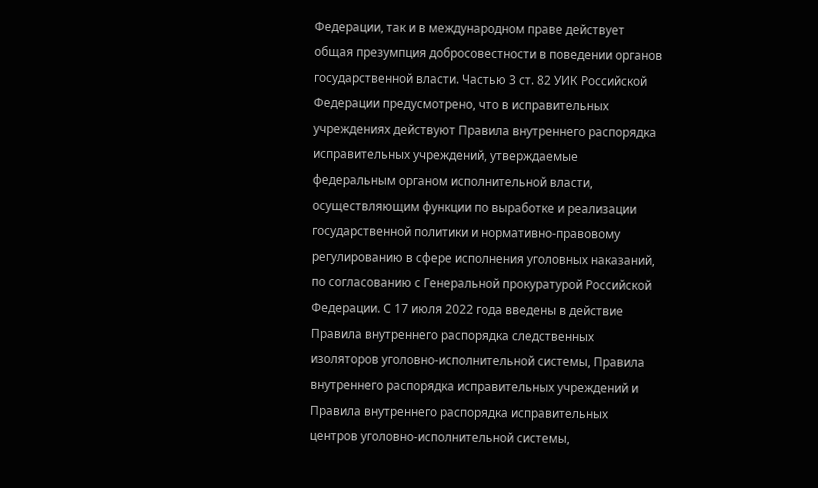Федерации, так и в международном праве действует общая презумпция добросовестности в поведении органов государственной власти. Частью 3 ст. 82 УИК Российской Федерации предусмотрено, что в исправительных учреждениях действуют Правила внутреннего распорядка исправительных учреждений, утверждаемые федеральным органом исполнительной власти, осуществляющим функции по выработке и реализации государственной политики и нормативно-правовому регулированию в сфере исполнения уголовных наказаний, по согласованию с Генеральной прокуратурой Российской Федерации. С 17 июля 2022 года введены в действие Правила внутреннего распорядка следственных изоляторов уголовно-исполнительной системы, Правила внутреннего распорядка исправительных учреждений и Правила внутреннего распорядка исправительных центров уголовно-исполнительной системы,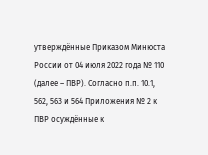утверждённые Приказом Минюста России от 04 июля 2022 года № 110 (далее – ПВР). Согласно п.п. 10.1, 562, 563 и 564 Приложения № 2 к ПВР осуждённые к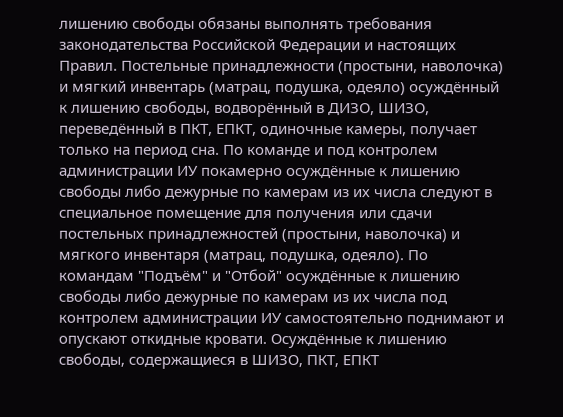лишению свободы обязаны выполнять требования законодательства Российской Федерации и настоящих Правил. Постельные принадлежности (простыни, наволочка) и мягкий инвентарь (матрац, подушка, одеяло) осуждённый к лишению свободы, водворённый в ДИЗО, ШИЗО, переведённый в ПКТ, ЕПКТ, одиночные камеры, получает только на период сна. По команде и под контролем администрации ИУ покамерно осуждённые к лишению свободы либо дежурные по камерам из их числа следуют в специальное помещение для получения или сдачи постельных принадлежностей (простыни, наволочка) и мягкого инвентаря (матрац, подушка, одеяло). По командам "Подъём" и "Отбой" осуждённые к лишению свободы либо дежурные по камерам из их числа под контролем администрации ИУ самостоятельно поднимают и опускают откидные кровати. Осуждённые к лишению свободы, содержащиеся в ШИЗО, ПКТ, ЕПКТ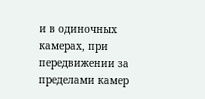и в одиночных камерах, при передвижении за пределами камер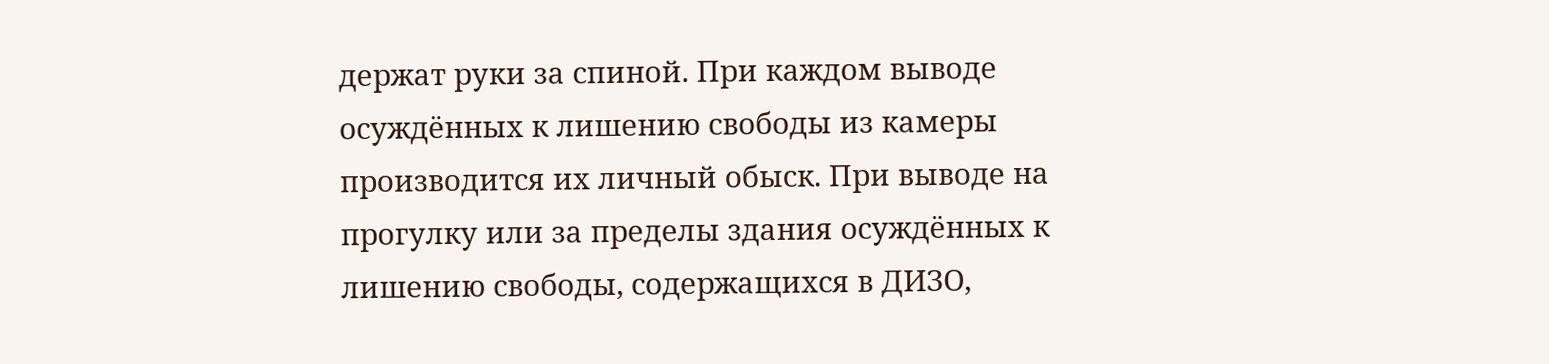держат руки за спиной. При каждом выводе осуждённых к лишению свободы из камеры производится их личный обыск. При выводе на прогулку или за пределы здания осуждённых к лишению свободы, содержащихся в ДИЗО,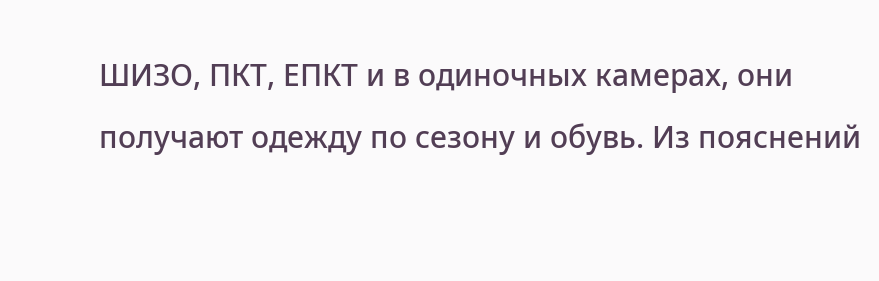ШИЗО, ПКТ, ЕПКТ и в одиночных камерах, они получают одежду по сезону и обувь. Из пояснений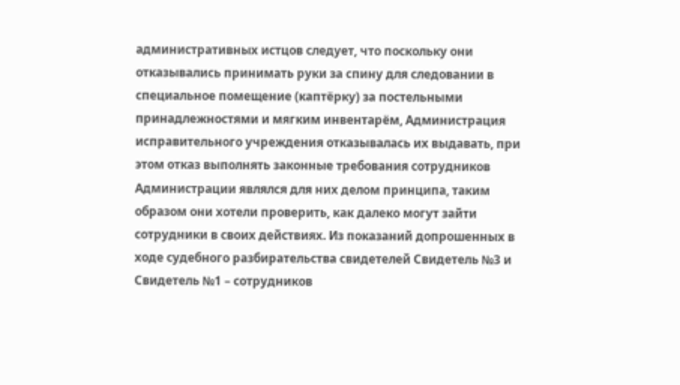административных истцов следует, что поскольку они отказывались принимать руки за спину для следовании в специальное помещение (каптёрку) за постельными принадлежностями и мягким инвентарём, Администрация исправительного учреждения отказывалась их выдавать, при этом отказ выполнять законные требования сотрудников Администрации являлся для них делом принципа, таким образом они хотели проверить, как далеко могут зайти сотрудники в своих действиях. Из показаний допрошенных в ходе судебного разбирательства свидетелей Свидетель №3 и Свидетель №1 – сотрудников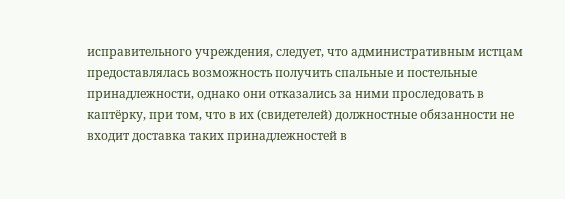исправительного учреждения, следует, что административным истцам предоставлялась возможность получить спальные и постельные принадлежности, однако они отказались за ними проследовать в каптёрку, при том, что в их (свидетелей) должностные обязанности не входит доставка таких принадлежностей в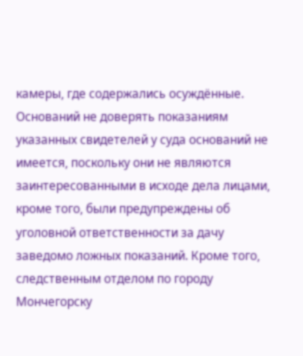камеры, где содержались осуждённые. Оснований не доверять показаниям указанных свидетелей у суда оснований не имеется, поскольку они не являются заинтересованными в исходе дела лицами, кроме того, были предупреждены об уголовной ответственности за дачу заведомо ложных показаний. Кроме того, следственным отделом по городу Мончегорску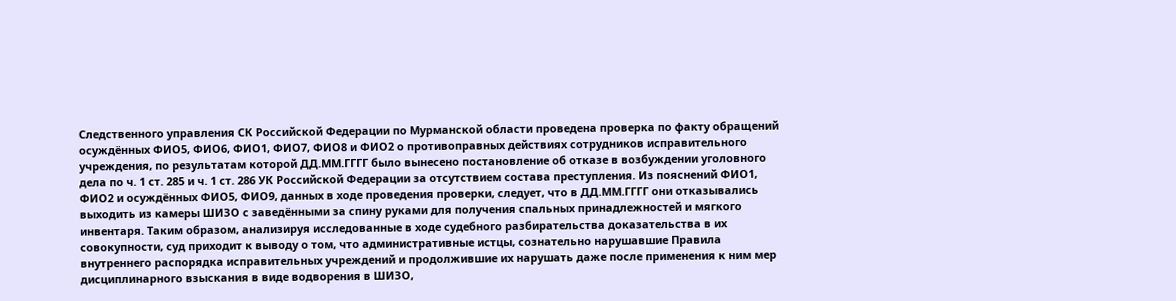Следственного управления СК Российской Федерации по Мурманской области проведена проверка по факту обращений осуждённых ФИО5, ФИО6, ФИО1, ФИО7, ФИО8 и ФИО2 о противоправных действиях сотрудников исправительного учреждения, по результатам которой ДД.ММ.ГГГГ было вынесено постановление об отказе в возбуждении уголовного дела по ч. 1 ст. 285 и ч. 1 ст. 286 УК Российской Федерации за отсутствием состава преступления. Из пояснений ФИО1, ФИО2 и осуждённых ФИО5, ФИО9, данных в ходе проведения проверки, следует, что в ДД.ММ.ГГГГ они отказывались выходить из камеры ШИЗО с заведёнными за спину руками для получения спальных принадлежностей и мягкого инвентаря. Таким образом, анализируя исследованные в ходе судебного разбирательства доказательства в их совокупности, суд приходит к выводу о том, что административные истцы, сознательно нарушавшие Правила внутреннего распорядка исправительных учреждений и продолжившие их нарушать даже после применения к ним мер дисциплинарного взыскания в виде водворения в ШИЗО,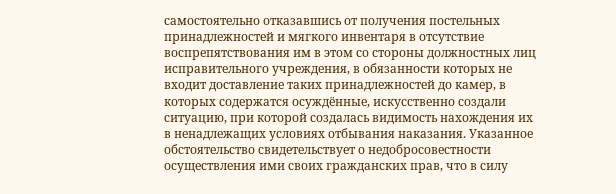самостоятельно отказавшись от получения постельных принадлежностей и мягкого инвентаря в отсутствие воспрепятствования им в этом со стороны должностных лиц исправительного учреждения, в обязанности которых не входит доставление таких принадлежностей до камер, в которых содержатся осуждённые, искусственно создали ситуацию, при которой создалась видимость нахождения их в ненадлежащих условиях отбывания наказания. Указанное обстоятельство свидетельствует о недобросовестности осуществления ими своих гражданских прав, что в силу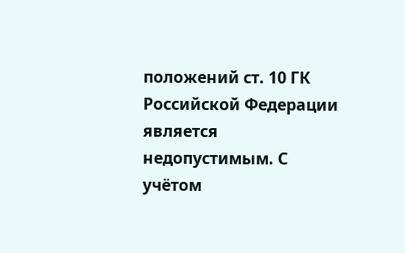положений ст. 10 ГК Российской Федерации является недопустимым. С учётом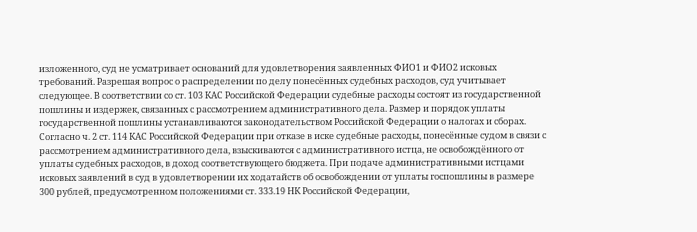изложенного, суд не усматривает оснований для удовлетворения заявленных ФИО1 и ФИО2 исковых требований. Разрешая вопрос о распределении по делу понесённых судебных расходов, суд учитывает следующее. В соответствии со ст. 103 КАС Российской Федерации судебные расходы состоят из государственной пошлины и издержек, связанных с рассмотрением административного дела. Размер и порядок уплаты государственной пошлины устанавливаются законодательством Российской Федерации о налогах и сборах. Согласно ч. 2 ст. 114 КАС Российской Федерации при отказе в иске судебные расходы, понесённые судом в связи с рассмотрением административного дела, взыскиваются с административного истца, не освобождённого от уплаты судебных расходов, в доход соответствующего бюджета. При подаче административными истцами исковых заявлений в суд в удовлетворении их ходатайств об освобождении от уплаты госпошлины в размере 300 рублей, предусмотренном положениями ст. 333.19 НК Российской Федерации,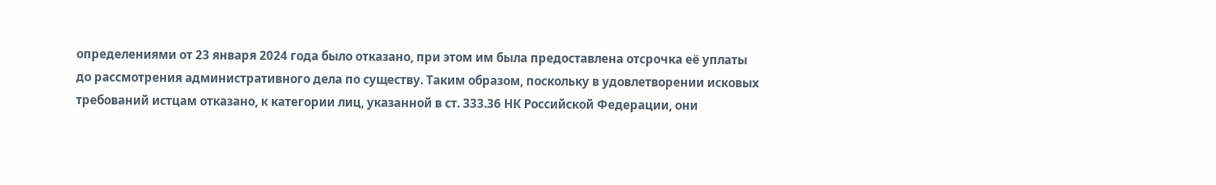определениями от 23 января 2024 года было отказано, при этом им была предоставлена отсрочка её уплаты до рассмотрения административного дела по существу. Таким образом, поскольку в удовлетворении исковых требований истцам отказано, к категории лиц, указанной в ст. 333.36 НК Российской Федерации, они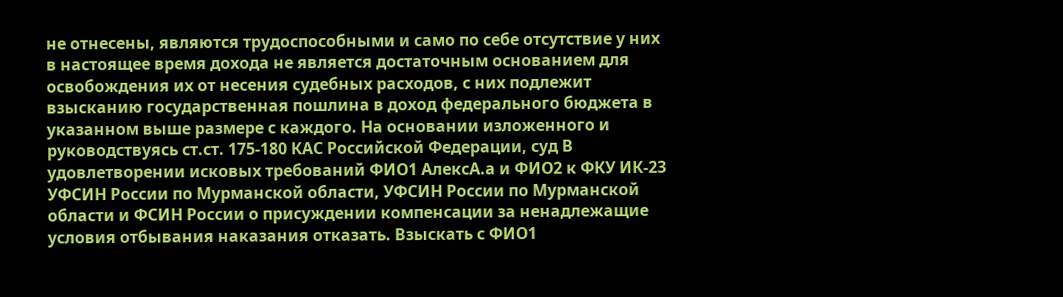не отнесены, являются трудоспособными и само по себе отсутствие у них в настоящее время дохода не является достаточным основанием для освобождения их от несения судебных расходов, с них подлежит взысканию государственная пошлина в доход федерального бюджета в указанном выше размере с каждого. На основании изложенного и руководствуясь ст.ст. 175-180 КАС Российской Федерации, суд В удовлетворении исковых требований ФИО1 АлексА.а и ФИО2 к ФКУ ИК-23 УФСИН России по Мурманской области, УФСИН России по Мурманской области и ФСИН России о присуждении компенсации за ненадлежащие условия отбывания наказания отказать. Взыскать с ФИО1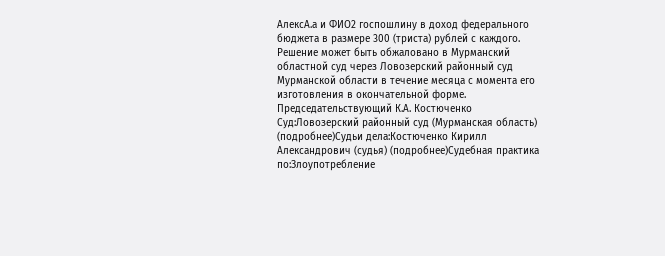АлексА.а и ФИО2 госпошлину в доход федерального бюджета в размере 300 (триста) рублей с каждого. Решение может быть обжаловано в Мурманский областной суд через Ловозерский районный суд Мурманской области в течение месяца с момента его изготовления в окончательной форме. Председательствующий К.А. Костюченко Суд:Ловозерский районный суд (Мурманская область) (подробнее)Судьи дела:Костюченко Кирилл Александрович (судья) (подробнее)Судебная практика по:Злоупотребление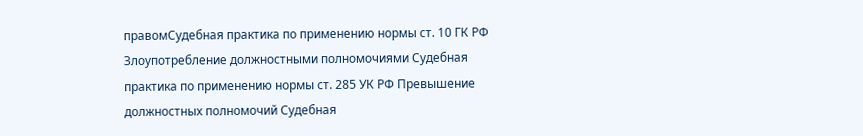правомСудебная практика по применению нормы ст. 10 ГК РФ Злоупотребление должностными полномочиями Судебная практика по применению нормы ст. 285 УК РФ Превышение должностных полномочий Судебная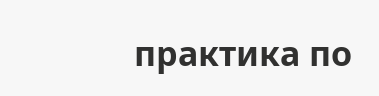практика по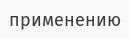применению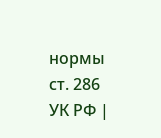нормы ст. 286 УК РФ |